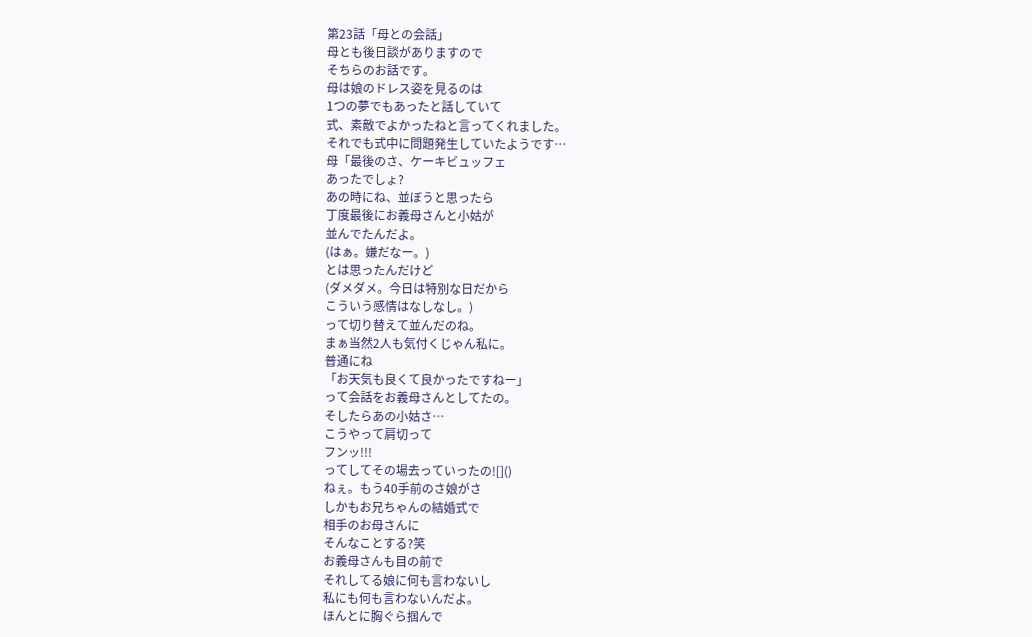第23話「母との会話」
母とも後日談がありますので
そちらのお話です。
母は娘のドレス姿を見るのは
1つの夢でもあったと話していて
式、素敵でよかったねと言ってくれました。
それでも式中に問題発生していたようです…
母「最後のさ、ケーキビュッフェ
あったでしょ?
あの時にね、並ぼうと思ったら
丁度最後にお義母さんと小姑が
並んでたんだよ。
(はぁ。嫌だなー。)
とは思ったんだけど
(ダメダメ。今日は特別な日だから
こういう感情はなしなし。)
って切り替えて並んだのね。
まぁ当然2人も気付くじゃん私に。
普通にね
「お天気も良くて良かったですねー」
って会話をお義母さんとしてたの。
そしたらあの小姑さ…
こうやって肩切って
フンッ!!!
ってしてその場去っていったの![]()
ねぇ。もう40手前のさ娘がさ
しかもお兄ちゃんの結婚式で
相手のお母さんに
そんなことする?笑
お義母さんも目の前で
それしてる娘に何も言わないし
私にも何も言わないんだよ。
ほんとに胸ぐら掴んで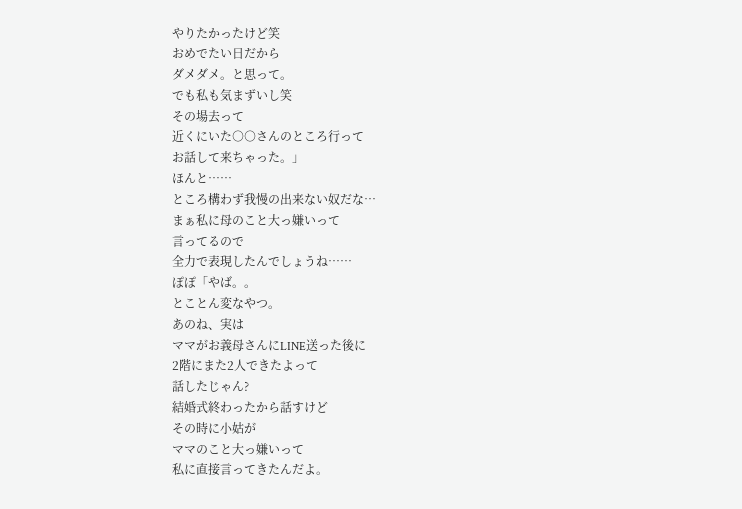やりたかったけど笑
おめでたい日だから
ダメダメ。と思って。
でも私も気まずいし笑
その場去って
近くにいた○○さんのところ行って
お話して来ちゃった。」
ほんと……
ところ構わず我慢の出来ない奴だな…
まぁ私に母のこと大っ嫌いって
言ってるので
全力で表現したんでしょうね……
ぽぽ「やば。。
とことん変なやつ。
あのね、実は
ママがお義母さんにLINE送った後に
2階にまた2人できたよって
話したじゃん?
結婚式終わったから話すけど
その時に小姑が
ママのこと大っ嫌いって
私に直接言ってきたんだよ。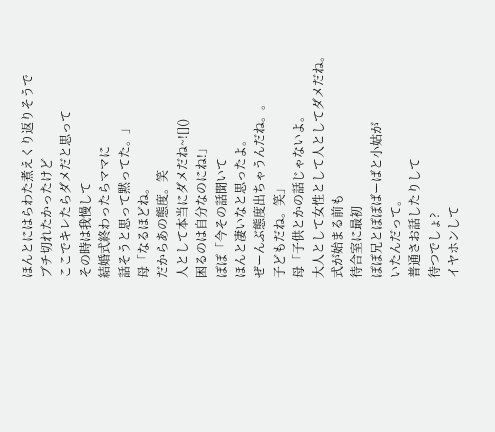ほんとにはらわた煮えくり返りそうで
ブチ切れたかったけど
ここでキレたらダメだと思って
その時は我慢して
結婚式終わったらママに
話そうと思って黙ってた。」
母「なるほどね。
だからあの態度。笑
人として本当にダメだね~![]()
困るのは自分なのにね!」
ぽぽ「今その話聞いて
ほんと凄いなと思ったよ。
ぜーんぶ態度出ちゃうんだね。。
子どもだね。笑」
母「子供とかの話じゃないよ。
大人として女性として人としてダメだね。
式が始まる前も
待合室に最初
ぽぽ兄とぽぽばーばと小姑が
いたんだって。
普通さお話したりして
待つでしょ?
イヤホンして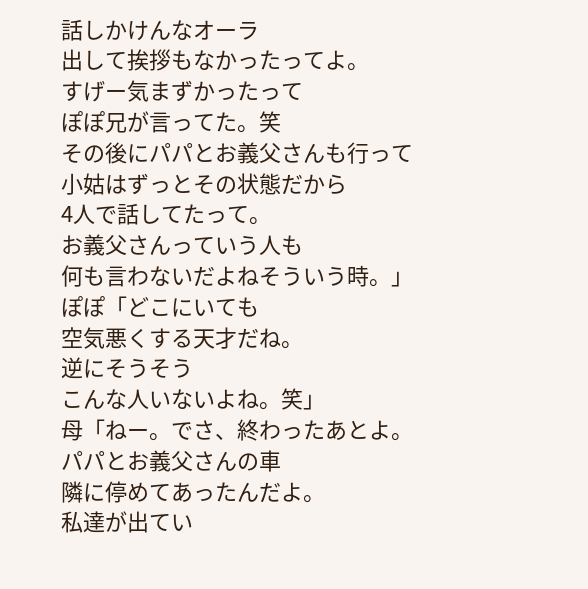話しかけんなオーラ
出して挨拶もなかったってよ。
すげー気まずかったって
ぽぽ兄が言ってた。笑
その後にパパとお義父さんも行って
小姑はずっとその状態だから
4人で話してたって。
お義父さんっていう人も
何も言わないだよねそういう時。」
ぽぽ「どこにいても
空気悪くする天才だね。
逆にそうそう
こんな人いないよね。笑」
母「ねー。でさ、終わったあとよ。
パパとお義父さんの車
隣に停めてあったんだよ。
私達が出てい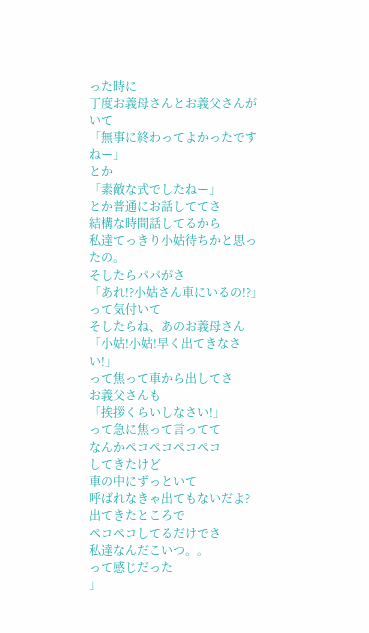った時に
丁度お義母さんとお義父さんがいて
「無事に終わってよかったですねー」
とか
「素敵な式でしたねー」
とか普通にお話しててさ
結構な時間話してるから
私達てっきり小姑待ちかと思ったの。
そしたらパパがさ
「あれ!?小姑さん車にいるの!?」
って気付いて
そしたらね、あのお義母さん
「小姑!小姑!早く出てきなさい!」
って焦って車から出してさ
お義父さんも
「挨拶くらいしなさい!」
って急に焦って言ってて
なんかペコペコペコペコ
してきたけど
車の中にずっといて
呼ばれなきゃ出てもないだよ?
出てきたところで
ペコペコしてるだけでさ
私達なんだこいつ。。
って感じだった
」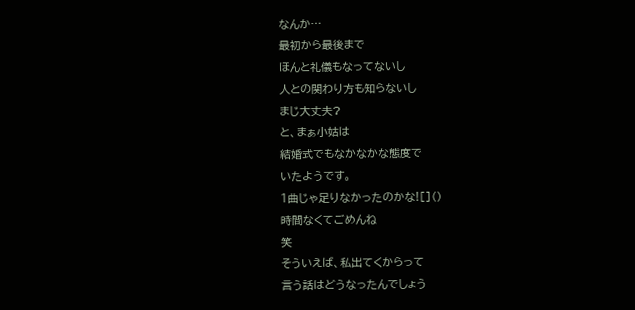なんか…
最初から最後まで
ほんと礼儀もなってないし
人との関わり方も知らないし
まじ大丈夫?
と、まぁ小姑は
結婚式でもなかなかな態度で
いたようです。
1曲じゃ足りなかったのかな![]()
時間なくてごめんね
笑
そういえば、私出てくからって
言う話はどうなったんでしょう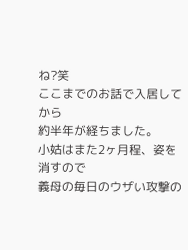ね?笑
ここまでのお話で入居してから
約半年が経ちました。
小姑はまた2ヶ月程、姿を消すので
義母の毎日のウザい攻撃の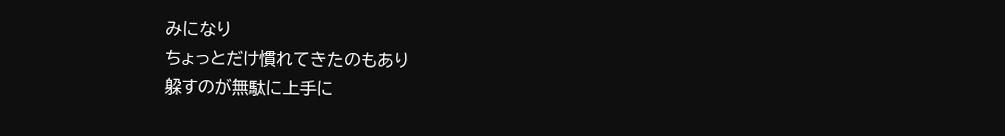みになり
ちょっとだけ慣れてきたのもあり
躱すのが無駄に上手に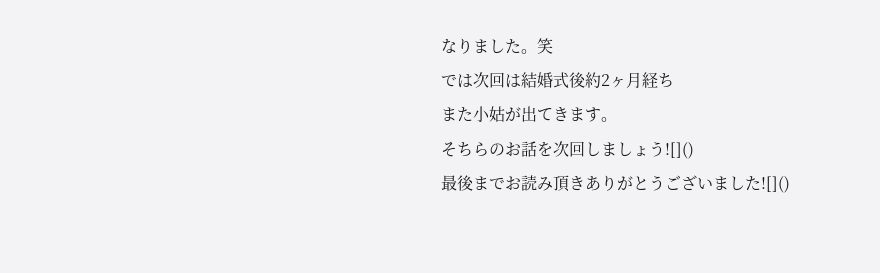なりました。笑
では次回は結婚式後約2ヶ月経ち
また小姑が出てきます。
そちらのお話を次回しましょう![]()
最後までお読み頂きありがとうございました![]()